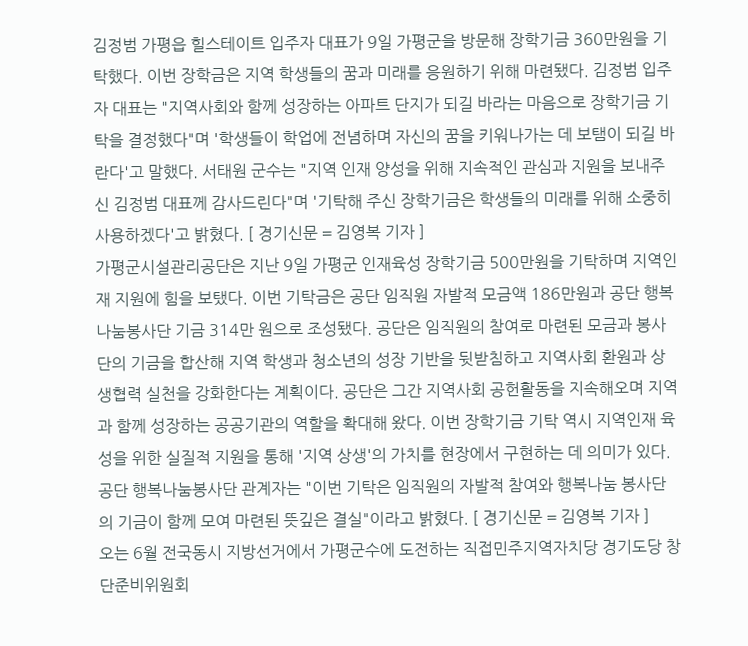김정범 가평읍 힐스테이트 입주자 대표가 9일 가평군을 방문해 장학기금 360만원을 기탁했다. 이번 장학금은 지역 학생들의 꿈과 미래를 응원하기 위해 마련됐다. 김정범 입주자 대표는 "지역사회와 함께 성장하는 아파트 단지가 되길 바라는 마음으로 장학기금 기탁을 결정했다"며 '학생들이 학업에 전념하며 자신의 꿈을 키워나가는 데 보탬이 되길 바란다'고 말했다. 서태원 군수는 "지역 인재 양성을 위해 지속적인 관심과 지원을 보내주신 김정범 대표께 감사드린다"며 '기탁해 주신 장학기금은 학생들의 미래를 위해 소중히 사용하겠다'고 밝혔다. [ 경기신문 = 김영복 기자 ]
가평군시설관리공단은 지난 9일 가평군 인재육성 장학기금 500만원을 기탁하며 지역인재 지원에 힘을 보탰다. 이번 기탁금은 공단 임직원 자발적 모금액 186만원과 공단 행복나눔봉사단 기금 314만 원으로 조성됐다. 공단은 임직원의 참여로 마련된 모금과 봉사단의 기금을 합산해 지역 학생과 청소년의 성장 기반을 뒷받침하고 지역사회 환원과 상생협력 실천을 강화한다는 계획이다. 공단은 그간 지역사회 공헌활동을 지속해오며 지역과 함께 성장하는 공공기관의 역할을 확대해 왔다. 이번 장학기금 기탁 역시 지역인재 육성을 위한 실질적 지원을 통해 '지역 상생'의 가치를 현장에서 구현하는 데 의미가 있다. 공단 행복나눔봉사단 관계자는 "이번 기탁은 임직원의 자발적 참여와 행복나눔 봉사단의 기금이 함께 모여 마련된 뜻깊은 결실"이라고 밝혔다. [ 경기신문 = 김영복 기자 ]
오는 6월 전국동시 지방선거에서 가평군수에 도전하는 직접민주지역자치당 경기도당 창단준비위원회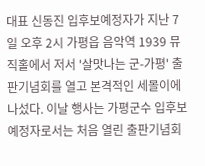대표 신동진 입후보예정자가 지난 7일 오후 2시 가평읍 음악역 1939 뮤직홀에서 저서 '살맛나는 군-가평' 출판기념회를 열고 본격적인 세몰이에 나섰다. 이날 행사는 가평군수 입후보예정자로서는 처음 열린 출판기념회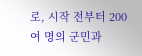로, 시작 전부터 200여 명의 군민과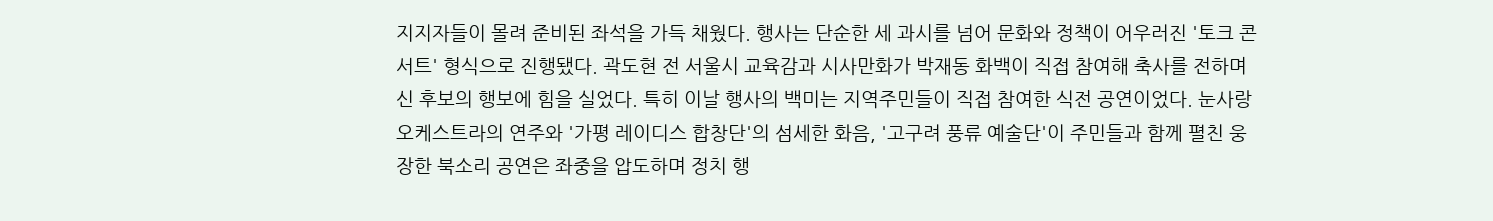지지자들이 몰려 준비된 좌석을 가득 채웠다. 행사는 단순한 세 과시를 넘어 문화와 정책이 어우러진 '토크 콘서트' 형식으로 진행됐다. 곽도현 전 서울시 교육감과 시사만화가 박재동 화백이 직접 참여해 축사를 전하며 신 후보의 행보에 힘을 실었다. 특히 이날 행사의 백미는 지역주민들이 직접 참여한 식전 공연이었다. 눈사랑 오케스트라의 연주와 '가평 레이디스 합창단'의 섬세한 화음, '고구려 풍류 예술단'이 주민들과 함께 펼친 웅장한 북소리 공연은 좌중을 압도하며 정치 행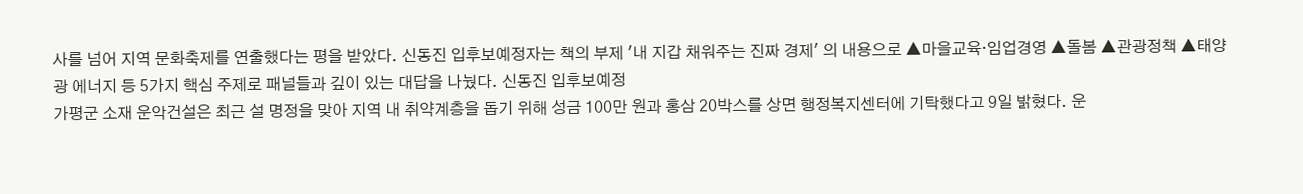사를 넘어 지역 문화축제를 연출했다는 평을 받았다. 신동진 입후보예정자는 책의 부제 '내 지갑 채워주는 진짜 경제' 의 내용으로 ▲마을교육·임업경영 ▲돌봄 ▲관광정책 ▲태양광 에너지 등 5가지 핵심 주제로 패널들과 깊이 있는 대답을 나눴다. 신동진 입후보예정
가평군 소재 운악건설은 최근 설 명정을 맞아 지역 내 취약계층을 돕기 위해 성금 100만 원과 홍삼 20박스를 상면 행정복지센터에 기탁했다고 9일 밝혔다. 운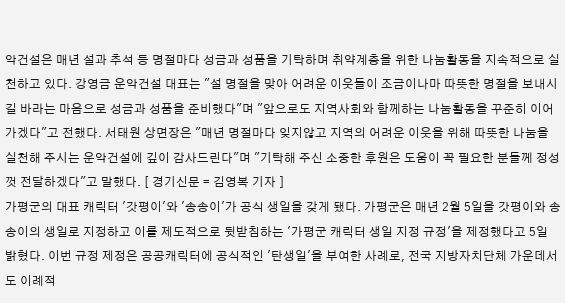악건설은 매년 설과 추석 등 명절마다 성금과 성품을 기탁하며 취약계층을 위한 나눔활동을 지속적으로 실천하고 있다. 강영금 운악건설 대표는 "설 명절을 맞아 어려운 이웃들이 조금이나마 따뜻한 명절을 보내시길 바라는 마음으로 성금과 성품을 준비했다"며 "앞으로도 지역사회와 함께하는 나눔활동을 꾸준히 이어가겠다"고 전했다. 서태원 상면장은 "매년 명절마다 잊지않고 지역의 어려운 이웃을 위해 따뜻한 나눔을 실천해 주시는 운악건설에 깊이 감사드린다"며 "기탁해 주신 소중한 후원은 도움이 꼭 필요한 분들께 정성껏 전달하겠다"고 말했다. [ 경기신문 = 김영복 기자 ]
가평군의 대표 캐릭터 '갓평이'와 '송송이'가 공식 생일을 갖게 됐다. 가평군은 매년 2월 5일을 갓평이와 송송이의 생일로 지정하고 이를 제도적으로 뒷받침하는 '가평군 캐릭터 생일 지정 규정'을 제정했다고 5일 밝혔다. 이번 규정 제정은 공공캐릭터에 공식적인 '탄생일'을 부여한 사례로, 전국 지방자치단체 가운데서도 이례적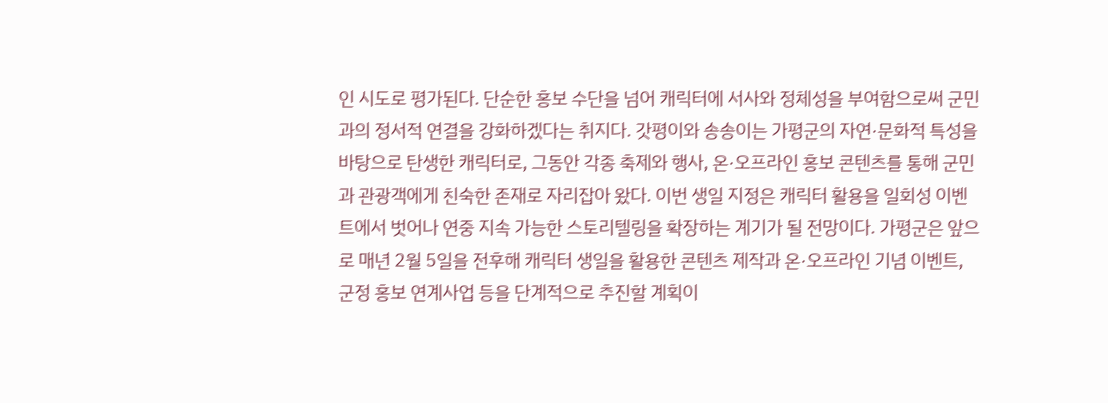인 시도로 평가된다. 단순한 홍보 수단을 넘어 캐릭터에 서사와 정체성을 부여함으로써 군민과의 정서적 연결을 강화하겠다는 취지다. 갓평이와 송송이는 가평군의 자연·문화적 특성을 바탕으로 탄생한 캐릭터로, 그동안 각종 축제와 행사, 온·오프라인 홍보 콘텐츠를 통해 군민과 관광객에게 친숙한 존재로 자리잡아 왔다. 이번 생일 지정은 캐릭터 활용을 일회성 이벤트에서 벗어나 연중 지속 가능한 스토리텔링을 확장하는 계기가 될 전망이다. 가평군은 앞으로 매년 2월 5일을 전후해 캐릭터 생일을 활용한 콘텐츠 제작과 온·오프라인 기념 이벤트, 군정 홍보 연계사업 등을 단계적으로 추진할 계획이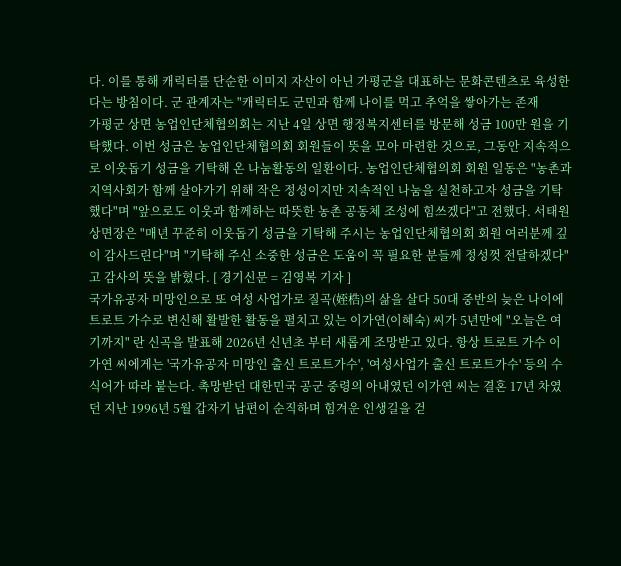다. 이를 통해 캐릭터를 단순한 이미지 자산이 아닌 가평군을 대표하는 문화콘텐츠로 육성한다는 방침이다. 군 관계자는 "캐릭터도 군민과 함께 나이를 먹고 추억을 쌓아가는 존재
가평군 상면 농업인단체협의회는 지난 4일 상면 행정복지센터를 방문해 성금 100만 원을 기탁했다. 이번 성금은 농업인단체협의회 회원들이 뜻을 모아 마련한 것으로, 그동안 지속적으로 이웃돕기 성금을 기탁해 온 나눔활동의 일환이다. 농업인단체협의회 회원 일동은 "농촌과 지역사회가 함께 살아가기 위해 작은 정성이지만 지속적인 나눔을 실천하고자 성금을 기탁했다"며 "앞으로도 이웃과 함께하는 따뜻한 농촌 공동체 조성에 힘쓰겠다"고 전했다. 서태원 상면장은 "매년 꾸준히 이웃돕기 성금을 기탁해 주시는 농업인단체협의회 회원 여러분께 깊이 감사드린다"며 "기탁해 주신 소중한 성금은 도움이 꼭 필요한 분들께 정성껏 전달하겠다"고 감사의 뜻을 밝혔다. [ 경기신문 = 김영복 기자 ]
국가유공자 미망인으로 또 여성 사업가로 질곡(姪梏)의 삶을 살다 50대 중반의 늦은 나이에 트로트 가수로 변신해 활발한 활동을 펼치고 있는 이가연(이혜숙) 씨가 5년만에 "오늘은 여기까지" 란 신곡을 발표해 2026년 신년초 부터 새롭게 조망받고 있다. 항상 트로트 가수 이가연 씨에게는 '국가유공자 미망인 출신 트로트가수', '여성사업가 출신 트로트가수' 등의 수식어가 따라 붙는다. 촉망받던 대한민국 공군 중령의 아내였던 이가연 씨는 결혼 17년 차였던 지난 1996년 5월 갑자기 남편이 순직하며 힘겨운 인생길을 걷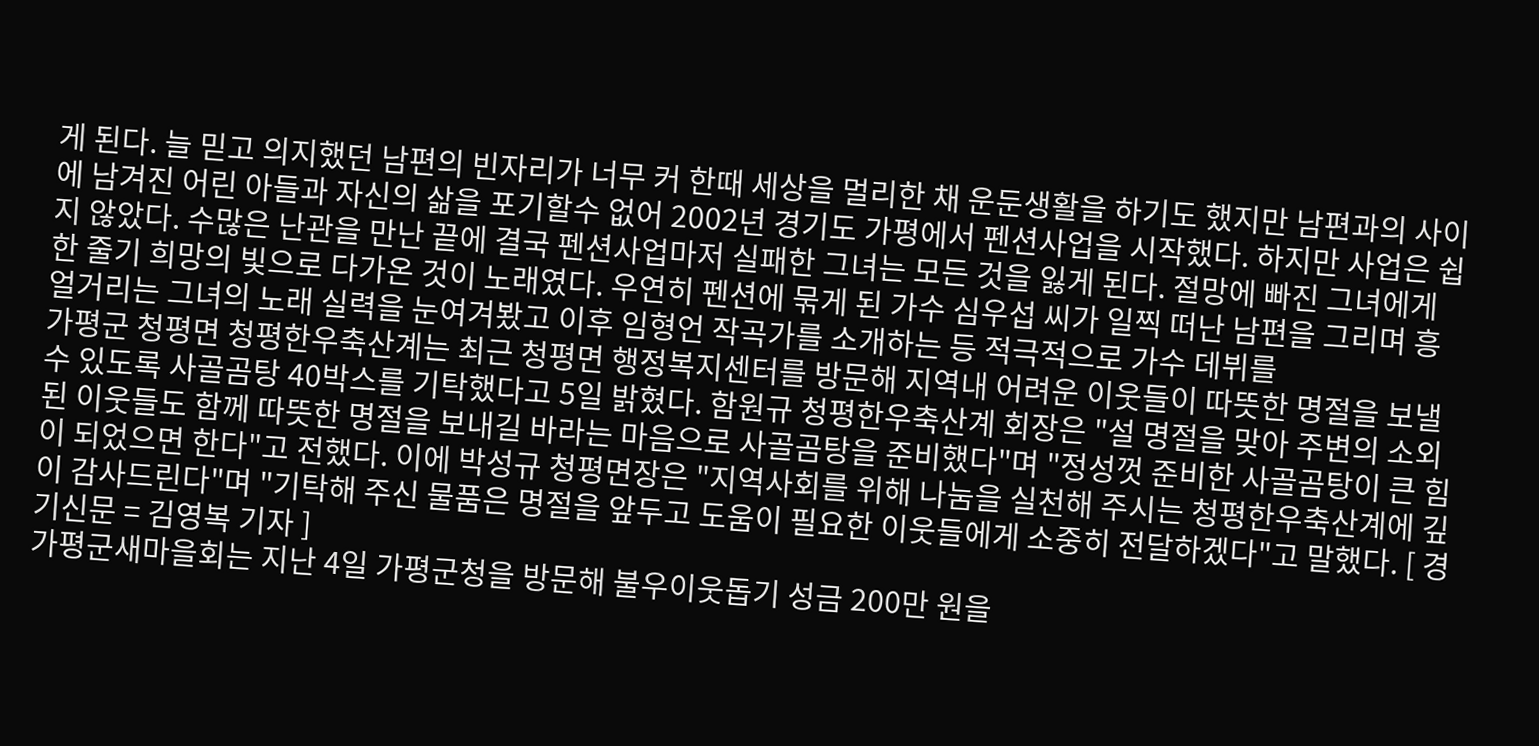게 된다. 늘 믿고 의지했던 남편의 빈자리가 너무 커 한때 세상을 멀리한 채 운둔생활을 하기도 했지만 남편과의 사이에 남겨진 어린 아들과 자신의 삶을 포기할수 없어 2002년 경기도 가평에서 펜션사업을 시작했다. 하지만 사업은 쉽지 않았다. 수많은 난관을 만난 끝에 결국 펜션사업마저 실패한 그녀는 모든 것을 잃게 된다. 절망에 빠진 그녀에게 한 줄기 희망의 빛으로 다가온 것이 노래였다. 우연히 펜션에 묶게 된 가수 심우섭 씨가 일찍 떠난 남편을 그리며 흥얼거리는 그녀의 노래 실력을 눈여겨봤고 이후 임형언 작곡가를 소개하는 등 적극적으로 가수 데뷔를
가평군 청평면 청평한우축산계는 최근 청평면 행정복지센터를 방문해 지역내 어려운 이웃들이 따뜻한 명절을 보낼수 있도록 사골곰탕 40박스를 기탁했다고 5일 밝혔다. 함원규 청평한우축산계 회장은 "설 명절을 맞아 주변의 소외된 이웃들도 함께 따뜻한 명절을 보내길 바라는 마음으로 사골곰탕을 준비했다"며 "정성껏 준비한 사골곰탕이 큰 힘이 되었으면 한다"고 전했다. 이에 박성규 청평면장은 "지역사회를 위해 나눔을 실천해 주시는 청평한우축산계에 깊이 감사드린다"며 "기탁해 주신 물품은 명절을 앞두고 도움이 필요한 이웃들에게 소중히 전달하겠다"고 말했다. [ 경기신문 = 김영복 기자 ]
가평군새마을회는 지난 4일 가평군청을 방문해 불우이웃돕기 성금 200만 원을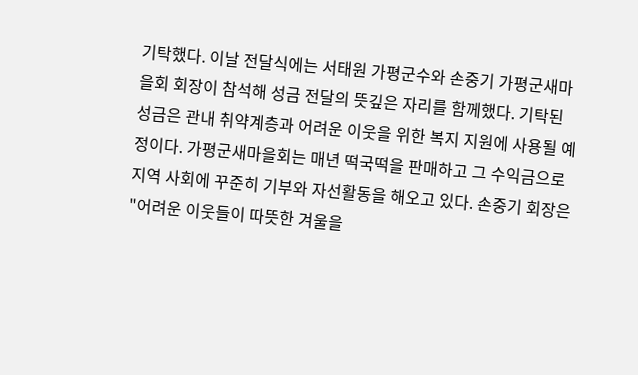기탁했다. 이날 전달식에는 서태원 가평군수와 손중기 가평군새마을회 회장이 참석해 성금 전달의 뜻깊은 자리를 함께했다. 기탁된 성금은 관내 취약계층과 어려운 이웃을 위한 복지 지원에 사용될 예정이다. 가평군새마을회는 매년 떡국떡을 판매하고 그 수익금으로 지역 사회에 꾸준히 기부와 자선활동을 해오고 있다. 손중기 회장은 "어려운 이웃들이 따뜻한 겨울을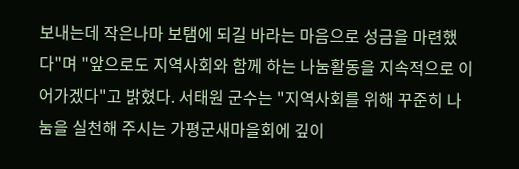보내는데 작은나마 보탬에 되길 바라는 마음으로 성금을 마련했다"며 "앞으로도 지역사회와 함께 하는 나눔활동을 지속적으로 이어가겠다"고 밝혔다. 서태원 군수는 "지역사회를 위해 꾸준히 나눔을 실천해 주시는 가평군새마을회에 깊이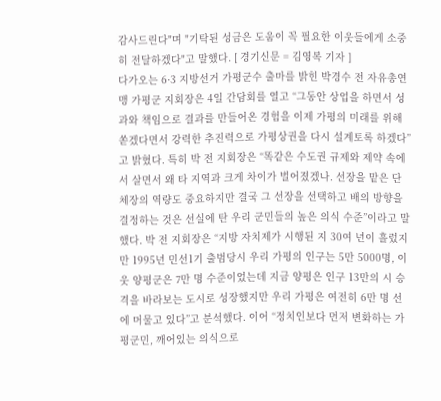감사드린다"며 "기탁된 성금은 도움이 꼭 필요한 이웃들에게 소중히 전달하겠다"고 말했다. [ 경기신문 = 김영복 기자 ]
다가오는 6·3 지방선거 가평군수 출마를 밝힌 박경수 전 자유총연맹 가평군 지회장은 4일 간담회를 열고 “그동안 상업을 하면서 성과와 책임으로 결과를 만들어온 경험을 이제 가평의 미래를 위해 쏟겠다면서 강력한 추진력으로 가평상권을 다시 설계토록 하겠다”고 밝혔다. 특히 박 전 지회장은 “똑같은 수도권 규제와 제약 속에서 살면서 왜 타 지역과 크게 차이가 벌어졌겠나. 선장을 맡은 단체장의 역량도 중요하지만 결국 그 선장을 선택하고 배의 방향을 결정하는 것은 선실에 탄 우리 군민들의 높은 의식 수준”이라고 말했다. 박 전 지회장은 “지방 자치제가 시행된 지 30여 년이 흘렀지만 1995년 민선1기 출범당시 우리 가평의 인구는 5만 5000명, 이웃 양평군은 7만 명 수준이었는데 지금 양평은 인구 13만의 시 승격을 바라보는 도시로 성장했지만 우리 가평은 여전히 6만 명 선에 머물고 있다”고 분석했다. 이어 “정치인보다 먼저 변화하는 가평군민, 깨어있는 의식으로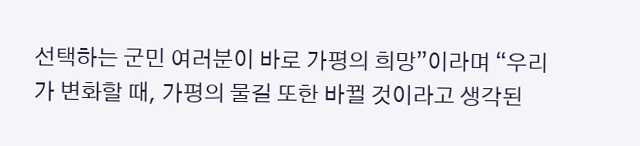선택하는 군민 여러분이 바로 가평의 희망”이라며 “우리가 변화할 때, 가평의 물길 또한 바뀔 것이라고 생각된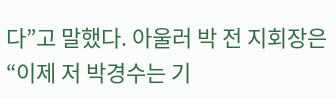다”고 말했다. 아울러 박 전 지회장은 “이제 저 박경수는 기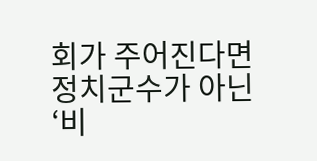회가 주어진다면 정치군수가 아닌 ‘비